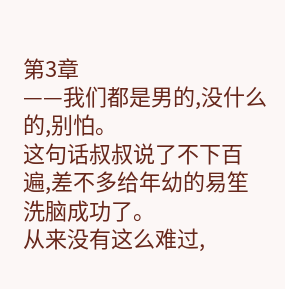第3章
——我们都是男的,没什么的,别怕。
这句话叔叔说了不下百遍,差不多给年幼的易笙洗脑成功了。
从来没有这么难过,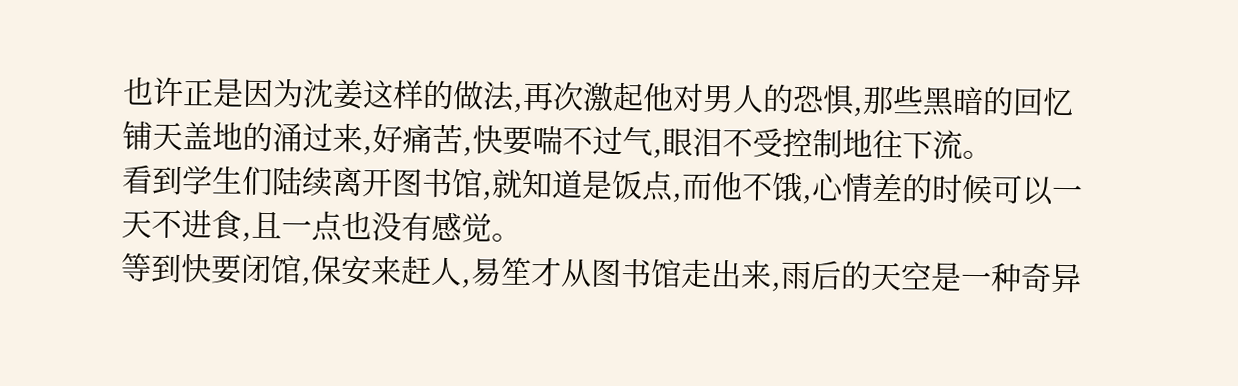也许正是因为沈姜这样的做法,再次激起他对男人的恐惧,那些黑暗的回忆铺天盖地的涌过来,好痛苦,快要喘不过气,眼泪不受控制地往下流。
看到学生们陆续离开图书馆,就知道是饭点,而他不饿,心情差的时候可以一天不进食,且一点也没有感觉。
等到快要闭馆,保安来赶人,易笙才从图书馆走出来,雨后的天空是一种奇异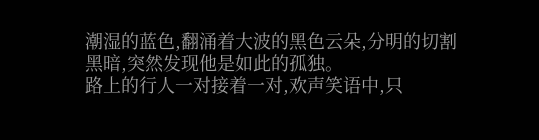潮湿的蓝色,翻涌着大波的黑色云朵,分明的切割黑暗,突然发现他是如此的孤独。
路上的行人一对接着一对,欢声笑语中,只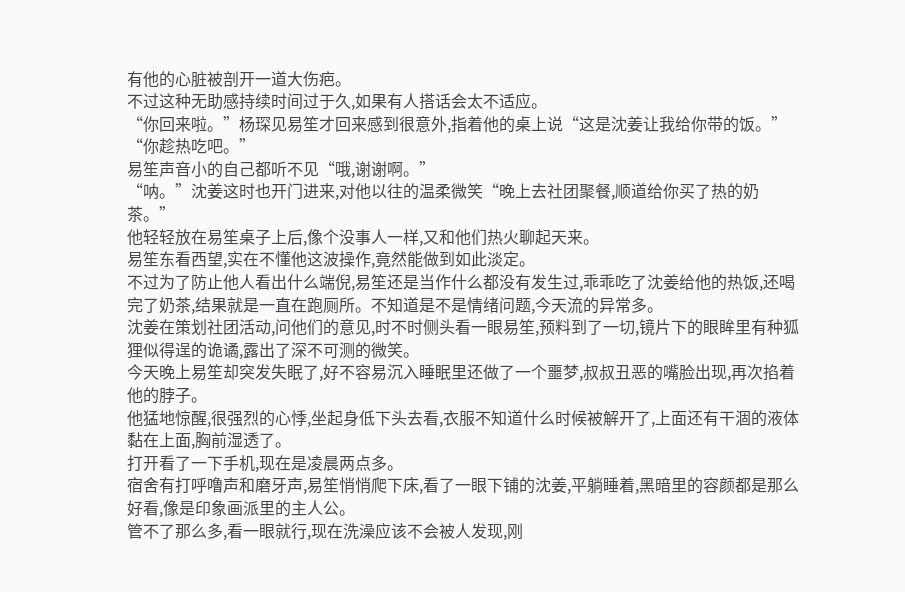有他的心脏被剖开一道大伤疤。
不过这种无助感持续时间过于久,如果有人搭话会太不适应。
“你回来啦。”杨琛见易笙才回来感到很意外,指着他的桌上说“这是沈姜让我给你带的饭。”
“你趁热吃吧。”
易笙声音小的自己都听不见“哦,谢谢啊。”
“呐。”沈姜这时也开门进来,对他以往的温柔微笑“晚上去社团聚餐,顺道给你买了热的奶茶。”
他轻轻放在易笙桌子上后,像个没事人一样,又和他们热火聊起天来。
易笙东看西望,实在不懂他这波操作,竟然能做到如此淡定。
不过为了防止他人看出什么端倪,易笙还是当作什么都没有发生过,乖乖吃了沈姜给他的热饭,还喝完了奶茶,结果就是一直在跑厕所。不知道是不是情绪问题,今天流的异常多。
沈姜在策划社团活动,问他们的意见,时不时侧头看一眼易笙,预料到了一切,镜片下的眼眸里有种狐狸似得逞的诡谲,露出了深不可测的微笑。
今天晚上易笙却突发失眠了,好不容易沉入睡眠里还做了一个噩梦,叔叔丑恶的嘴脸出现,再次掐着他的脖子。
他猛地惊醒,很强烈的心悸,坐起身低下头去看,衣服不知道什么时候被解开了,上面还有干涸的液体黏在上面,胸前湿透了。
打开看了一下手机,现在是凌晨两点多。
宿舍有打呼噜声和磨牙声,易笙悄悄爬下床,看了一眼下铺的沈姜,平躺睡着,黑暗里的容颜都是那么好看,像是印象画派里的主人公。
管不了那么多,看一眼就行,现在洗澡应该不会被人发现,刚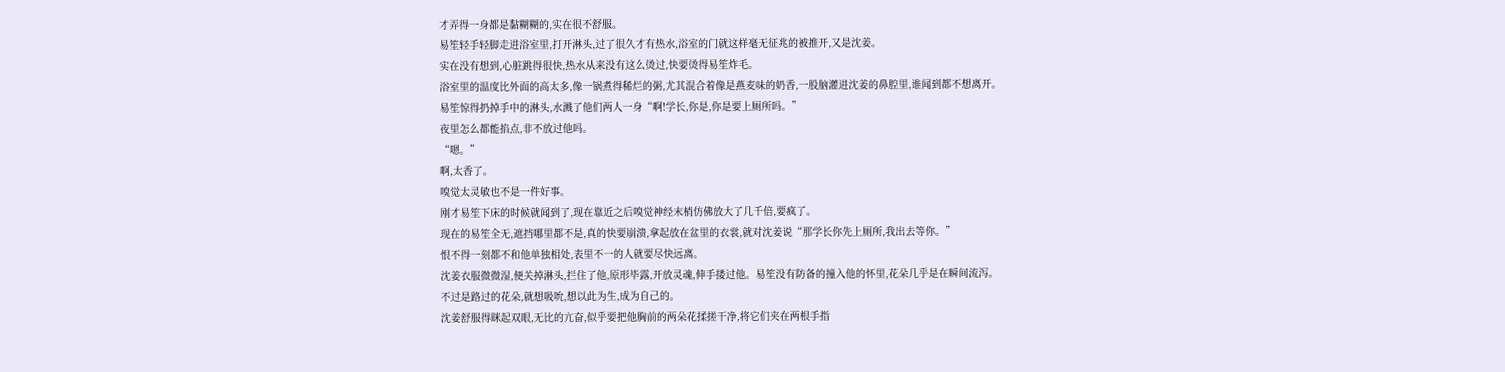才弄得一身都是黏糊糊的,实在很不舒服。
易笙轻手轻脚走进浴室里,打开淋头,过了很久才有热水,浴室的门就这样毫无征兆的被推开,又是沈姜。
实在没有想到,心脏跳得很快,热水从来没有这么烫过,快要烫得易笙炸毛。
浴室里的温度比外面的高太多,像一锅煮得稀烂的粥,尤其混合着像是燕麦味的奶香,一股脑灌进沈姜的鼻腔里,谁闻到都不想离开。
易笙惊得扔掉手中的淋头,水溅了他们两人一身“啊!学长,你是,你是要上厕所吗。”
夜里怎么都能掐点,非不放过他吗。
“嗯。”
啊,太香了。
嗅觉太灵敏也不是一件好事。
刚才易笙下床的时候就闻到了,现在靠近之后嗅觉神经末梢仿佛放大了几千倍,要疯了。
现在的易笙全无,遮挡哪里都不是,真的快要崩溃,拿起放在盆里的衣裳,就对沈姜说“那学长你先上厕所,我出去等你。”
恨不得一刻都不和他单独相处,表里不一的人就要尽快远离。
沈姜衣服微微湿,便关掉淋头,拦住了他,原形毕露,开放灵魂,伸手搂过他。易笙没有防备的撞入他的怀里,花朵几乎是在瞬间流泻。
不过是路过的花朵,就想吸吮,想以此为生,成为自己的。
沈姜舒服得眯起双眼,无比的亢奋,似乎要把他胸前的两朵花揉搓干净,将它们夹在两根手指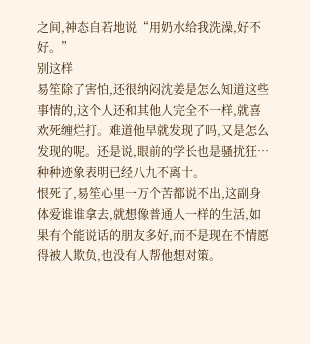之间,神态自若地说“用奶水给我洗澡,好不好。”
别这样
易笙除了害怕,还很纳闷沈姜是怎么知道这些事情的,这个人还和其他人完全不一样,就喜欢死缠烂打。难道他早就发现了吗,又是怎么发现的呢。还是说,眼前的学长也是骚扰狂…种种迹象表明已经八九不离十。
恨死了,易笙心里一万个苦都说不出,这副身体爱谁谁拿去,就想像普通人一样的生活,如果有个能说话的朋友多好,而不是现在不情愿得被人欺负,也没有人帮他想对策。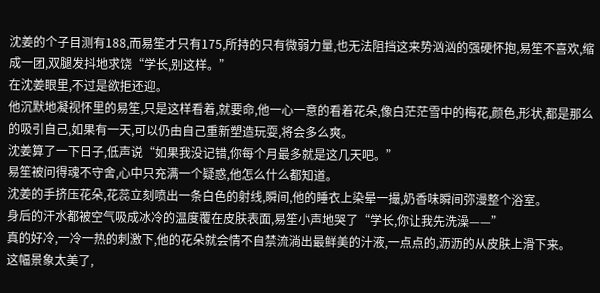沈姜的个子目测有188,而易笙才只有175,所持的只有微弱力量,也无法阻挡这来势汹汹的强硬怀抱,易笙不喜欢,缩成一团,双腿发抖地求饶“学长,别这样。”
在沈姜眼里,不过是欲拒还迎。
他沉默地凝视怀里的易笙,只是这样看着,就要命,他一心一意的看着花朵,像白茫茫雪中的梅花,颜色,形状,都是那么的吸引自己,如果有一天,可以仍由自己重新塑造玩耍,将会多么爽。
沈姜算了一下日子,低声说“如果我没记错,你每个月最多就是这几天吧。”
易笙被问得魂不守舍,心中只充满一个疑惑,他怎么什么都知道。
沈姜的手挤压花朵,花蕊立刻喷出一条白色的射线,瞬间,他的睡衣上染晕一撮,奶香味瞬间弥漫整个浴室。
身后的汗水都被空气吸成冰冷的温度覆在皮肤表面,易笙小声地哭了“学长,你让我先洗澡——”
真的好冷,一冷一热的刺激下,他的花朵就会情不自禁流淌出最鲜美的汁液,一点点的,沥沥的从皮肤上滑下来。
这幅景象太美了,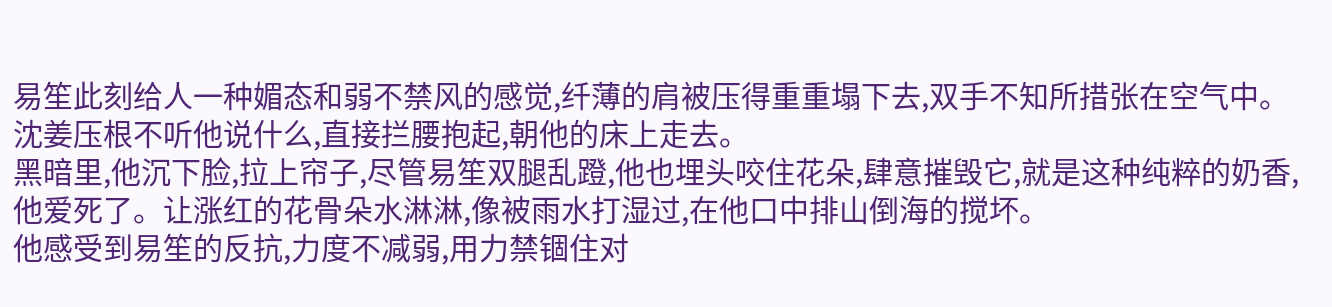易笙此刻给人一种媚态和弱不禁风的感觉,纤薄的肩被压得重重塌下去,双手不知所措张在空气中。
沈姜压根不听他说什么,直接拦腰抱起,朝他的床上走去。
黑暗里,他沉下脸,拉上帘子,尽管易笙双腿乱蹬,他也埋头咬住花朵,肆意摧毁它,就是这种纯粹的奶香,他爱死了。让涨红的花骨朵水淋淋,像被雨水打湿过,在他口中排山倒海的搅坏。
他感受到易笙的反抗,力度不减弱,用力禁锢住对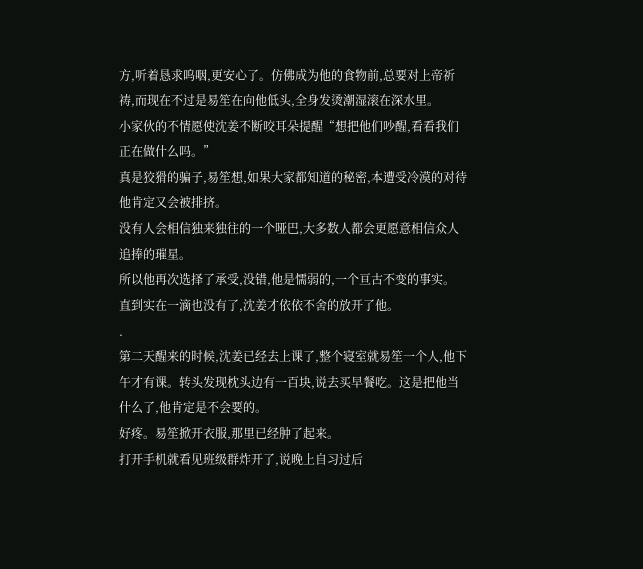方,听着恳求呜咽,更安心了。仿佛成为他的食物前,总要对上帝祈祷,而现在不过是易笙在向他低头,全身发烫潮湿滚在深水里。
小家伙的不情愿使沈姜不断咬耳朵提醒“想把他们吵醒,看看我们正在做什么吗。”
真是狡猾的骗子,易笙想,如果大家都知道的秘密,本遭受冷漠的对待他肯定又会被排挤。
没有人会相信独来独往的一个哑巴,大多数人都会更愿意相信众人追捧的璀星。
所以他再次选择了承受,没错,他是懦弱的,一个亘古不变的事实。
直到实在一滴也没有了,沈姜才依依不舍的放开了他。
.
第二天醒来的时候,沈姜已经去上课了,整个寝室就易笙一个人,他下午才有课。转头发现枕头边有一百块,说去买早餐吃。这是把他当什么了,他肯定是不会要的。
好疼。易笙掀开衣服,那里已经肿了起来。
打开手机就看见班级群炸开了,说晚上自习过后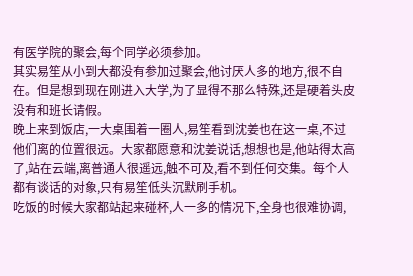有医学院的聚会,每个同学必须参加。
其实易笙从小到大都没有参加过聚会,他讨厌人多的地方,很不自在。但是想到现在刚进入大学,为了显得不那么特殊,还是硬着头皮没有和班长请假。
晚上来到饭店,一大桌围着一圈人,易笙看到沈姜也在这一桌,不过他们离的位置很远。大家都愿意和沈姜说话,想想也是,他站得太高了,站在云端,离普通人很遥远,触不可及,看不到任何交集。每个人都有谈话的对象,只有易笙低头沉默刷手机。
吃饭的时候大家都站起来碰杯,人一多的情况下,全身也很难协调,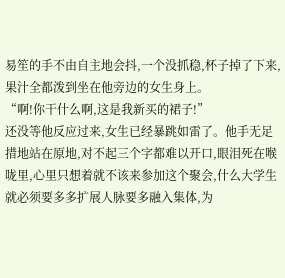易笙的手不由自主地会抖,一个没抓稳,杯子掉了下来,果汁全都泼到坐在他旁边的女生身上。
“啊!你干什么啊,这是我新买的裙子!”
还没等他反应过来,女生已经暴跳如雷了。他手无足措地站在原地,对不起三个字都难以开口,眼泪死在喉咙里,心里只想着就不该来参加这个聚会,什么大学生就必须要多多扩展人脉要多融入集体,为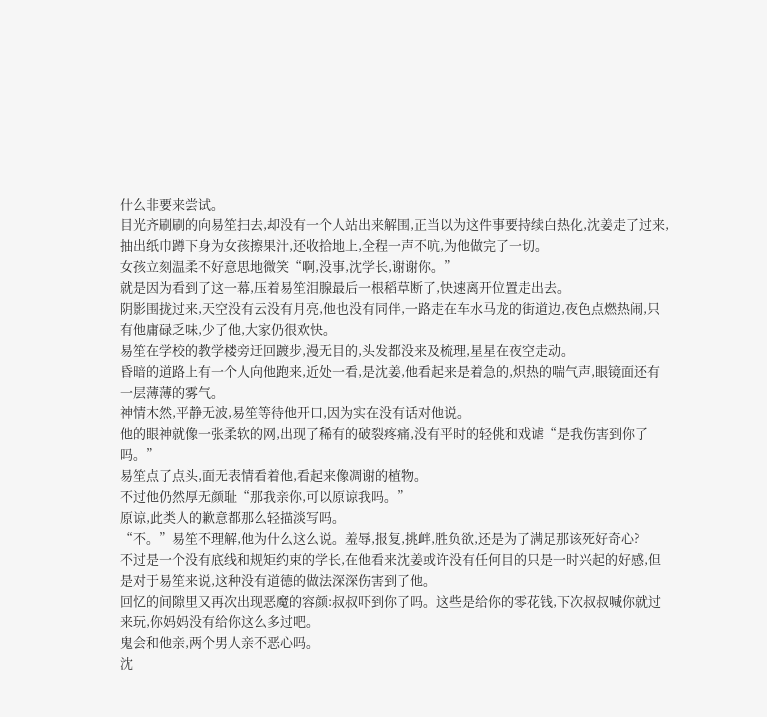什么非要来尝试。
目光齐刷刷的向易笙扫去,却没有一个人站出来解围,正当以为这件事要持续白热化,沈姜走了过来,抽出纸巾蹲下身为女孩擦果汁,还收拾地上,全程一声不吭,为他做完了一切。
女孩立刻温柔不好意思地微笑“啊,没事,沈学长,谢谢你。”
就是因为看到了这一幕,压着易笙泪腺最后一根稻草断了,快速离开位置走出去。
阴影围拢过来,天空没有云没有月亮,他也没有同伴,一路走在车水马龙的街道边,夜色点燃热闹,只有他庸碌乏味,少了他,大家仍很欢快。
易笙在学校的教学楼旁迂回踱步,漫无目的,头发都没来及梳理,星星在夜空走动。
昏暗的道路上有一个人向他跑来,近处一看,是沈姜,他看起来是着急的,炽热的喘气声,眼镜面还有一层薄薄的雾气。
神情木然,平静无波,易笙等待他开口,因为实在没有话对他说。
他的眼神就像一张柔软的网,出现了稀有的破裂疼痛,没有平时的轻佻和戏谑“是我伤害到你了吗。”
易笙点了点头,面无表情看着他,看起来像凋谢的植物。
不过他仍然厚无颜耻“那我亲你,可以原谅我吗。”
原谅,此类人的歉意都那么轻描淡写吗。
“不。”易笙不理解,他为什么这么说。羞辱,报复,挑衅,胜负欲,还是为了满足那该死好奇心?
不过是一个没有底线和规矩约束的学长,在他看来沈姜或许没有任何目的只是一时兴起的好感,但是对于易笙来说,这种没有道德的做法深深伤害到了他。
回忆的间隙里又再次出现恶魔的容颜:叔叔吓到你了吗。这些是给你的零花钱,下次叔叔喊你就过来玩,你妈妈没有给你这么多过吧。
鬼会和他亲,两个男人亲不恶心吗。
沈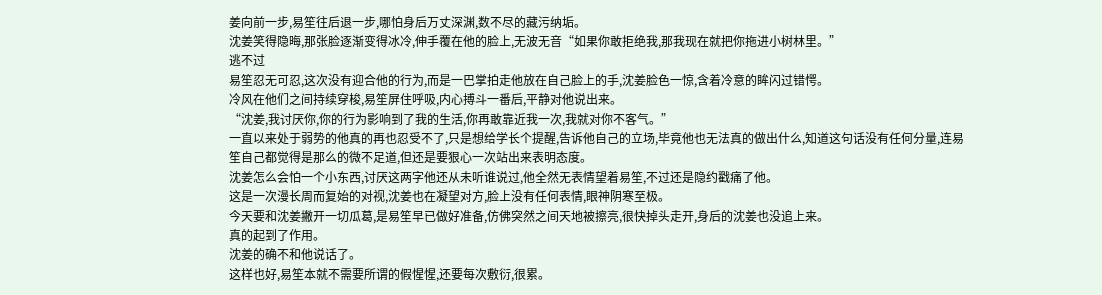姜向前一步,易笙往后退一步,哪怕身后万丈深渊,数不尽的藏污纳垢。
沈姜笑得隐晦,那张脸逐渐变得冰冷,伸手覆在他的脸上,无波无音“如果你敢拒绝我,那我现在就把你拖进小树林里。”
逃不过
易笙忍无可忍,这次没有迎合他的行为,而是一巴掌拍走他放在自己脸上的手,沈姜脸色一惊,含着冷意的眸闪过错愕。
冷风在他们之间持续穿梭,易笙屏住呼吸,内心搏斗一番后,平静对他说出来。
“沈姜,我讨厌你,你的行为影响到了我的生活,你再敢靠近我一次,我就对你不客气。”
一直以来处于弱势的他真的再也忍受不了,只是想给学长个提醒,告诉他自己的立场,毕竟他也无法真的做出什么,知道这句话没有任何分量,连易笙自己都觉得是那么的微不足道,但还是要狠心一次站出来表明态度。
沈姜怎么会怕一个小东西,讨厌这两字他还从未听谁说过,他全然无表情望着易笙,不过还是隐约戳痛了他。
这是一次漫长周而复始的对视,沈姜也在凝望对方,脸上没有任何表情,眼神阴寒至极。
今天要和沈姜撇开一切瓜葛,是易笙早已做好准备,仿佛突然之间天地被擦亮,很快掉头走开,身后的沈姜也没追上来。
真的起到了作用。
沈姜的确不和他说话了。
这样也好,易笙本就不需要所谓的假惺惺,还要每次敷衍,很累。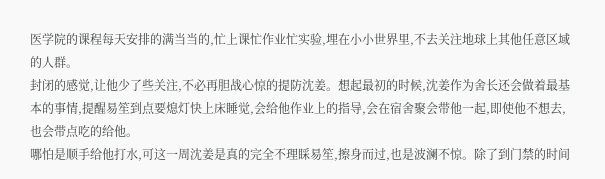医学院的课程每天安排的满当当的,忙上课忙作业忙实验,埋在小小世界里,不去关注地球上其他任意区域的人群。
封闭的感觉,让他少了些关注,不必再胆战心惊的提防沈姜。想起最初的时候,沈姜作为舍长还会做着最基本的事情,提醒易笙到点要熄灯快上床睡觉,会给他作业上的指导,会在宿舍聚会带他一起,即使他不想去,也会带点吃的给他。
哪怕是顺手给他打水,可这一周沈姜是真的完全不理睬易笙,擦身而过,也是波澜不惊。除了到门禁的时间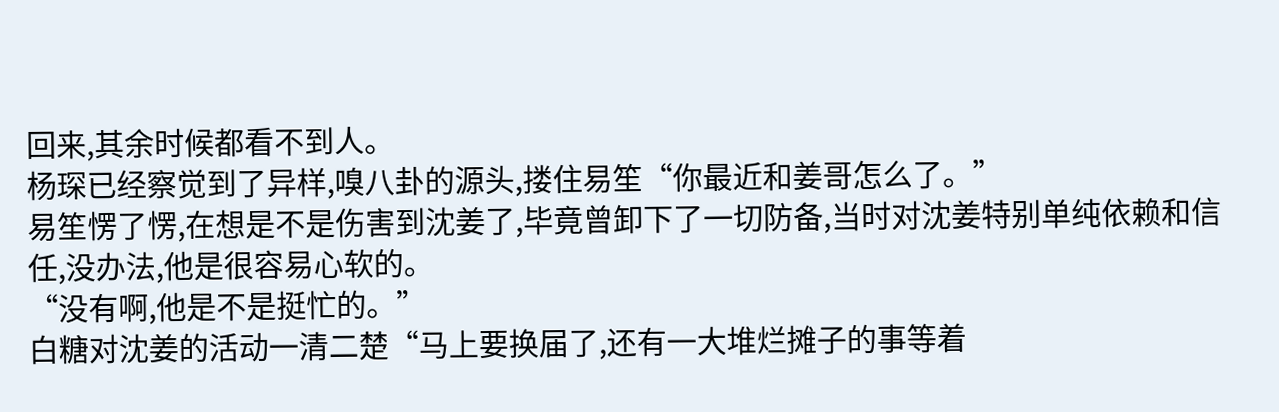回来,其余时候都看不到人。
杨琛已经察觉到了异样,嗅八卦的源头,搂住易笙“你最近和姜哥怎么了。”
易笙愣了愣,在想是不是伤害到沈姜了,毕竟曾卸下了一切防备,当时对沈姜特别单纯依赖和信任,没办法,他是很容易心软的。
“没有啊,他是不是挺忙的。”
白糖对沈姜的活动一清二楚“马上要换届了,还有一大堆烂摊子的事等着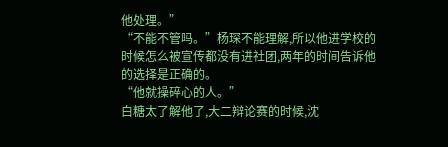他处理。”
“不能不管吗。”杨琛不能理解,所以他进学校的时候怎么被宣传都没有进社团,两年的时间告诉他的选择是正确的。
“他就操碎心的人。”
白糖太了解他了,大二辩论赛的时候,沈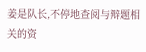姜是队长,不停地查阅与辩题相关的资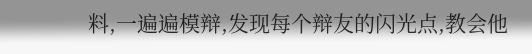料,一遍遍模辩,发现每个辩友的闪光点,教会他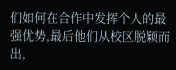们如何在合作中发挥个人的最强优势,最后他们从校区脱颖而出,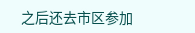之后还去市区参加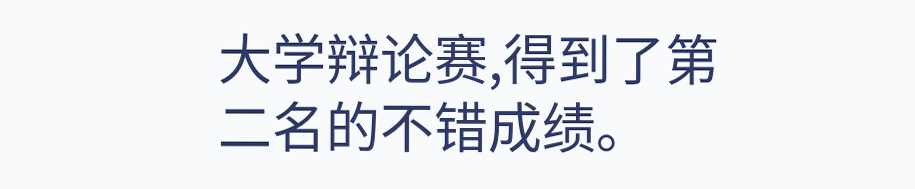大学辩论赛,得到了第二名的不错成绩。